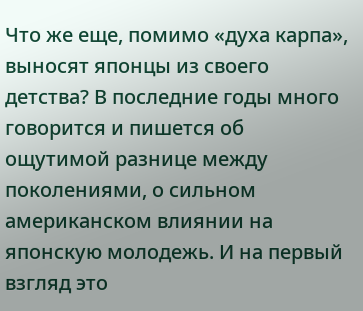Что же еще, помимо «духа карпа», выносят японцы из своего детства? В последние годы много говорится и пишется об ощутимой разнице между поколениями, о сильном американском влиянии на японскую молодежь. И на первый взгляд это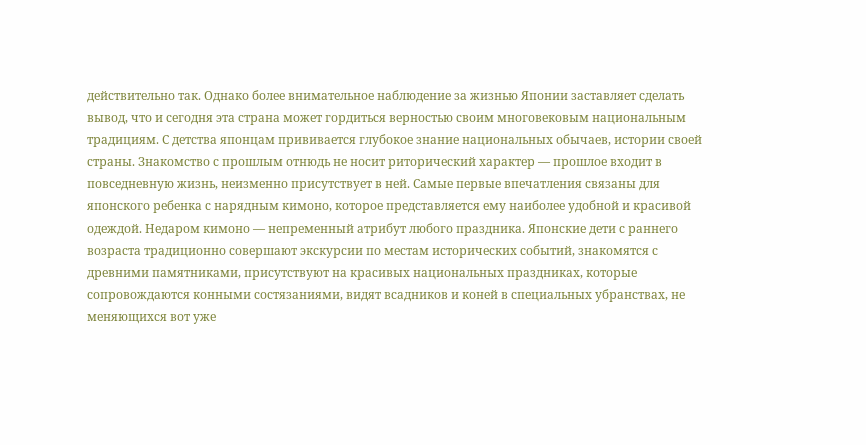действительно так. Однако более внимательное наблюдение за жизнью Японии заставляет сделать вывод, что и сегодня эта страна может гордиться верностью своим многовековым национальным традициям. С детства японцам прививается глубокое знание национальных обычаев, истории своей страны. Знакомство с прошлым отнюдь не носит риторический характер — прошлое входит в повседневную жизнь, неизменно присутствует в ней. Самые первые впечатления связаны для японского ребенка с нарядным кимоно, которое представляется ему наиболее удобной и красивой одеждой. Недаром кимоно — непременный атрибут любого праздника. Японские дети с раннего возраста традиционно совершают экскурсии по местам исторических событий, знакомятся с древними памятниками, присутствуют на красивых национальных праздниках, которые сопровождаются конными состязаниями, видят всадников и коней в специальных убранствах, не меняющихся вот уже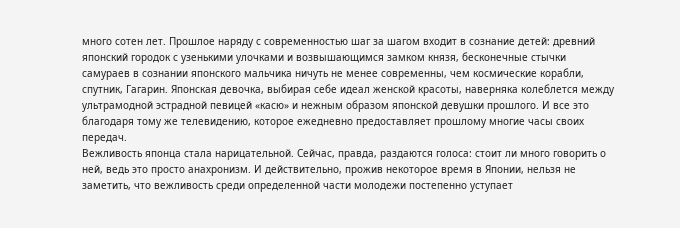много сотен лет. Прошлое наряду с современностью шаг за шагом входит в сознание детей: древний японский городок с узенькими улочками и возвышающимся замком князя, бесконечные стычки самураев в сознании японского мальчика ничуть не менее современны, чем космические корабли, спутник, Гагарин. Японская девочка, выбирая себе идеал женской красоты, наверняка колеблется между ультрамодной эстрадной певицей «касю» и нежным образом японской девушки прошлого. И все это благодаря тому же телевидению, которое ежедневно предоставляет прошлому многие часы своих передач.
Вежливость японца стала нарицательной. Сейчас, правда, раздаются голоса: стоит ли много говорить о ней, ведь это просто анахронизм. И действительно, прожив некоторое время в Японии, нельзя не заметить, что вежливость среди определенной части молодежи постепенно уступает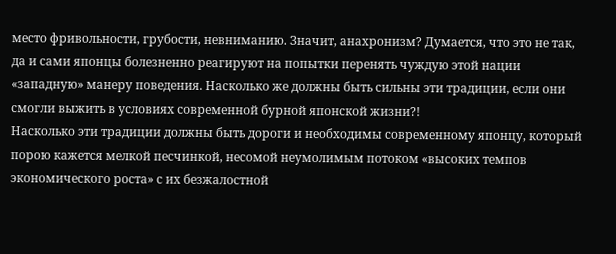место фривольности, грубости, невниманию. Значит, анахронизм? Думается, что это не так, да и сами японцы болезненно реагируют на попытки перенять чуждую этой нации «западную» манеру поведения. Насколько же должны быть сильны эти традиции, если они смогли выжить в условиях современной бурной японской жизни?!
Насколько эти традиции должны быть дороги и необходимы современному японцу, который порою кажется мелкой песчинкой, несомой неумолимым потоком «высоких темпов экономического роста» с их безжалостной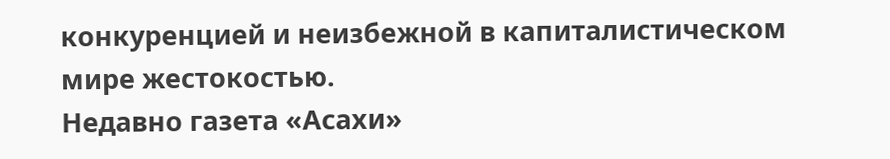конкуренцией и неизбежной в капиталистическом мире жестокостью.
Недавно газета «Асахи»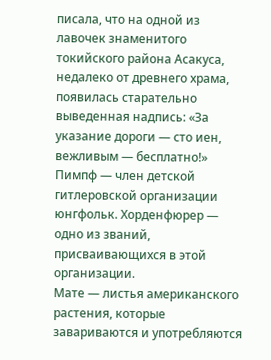писала, что на одной из лавочек знаменитого токийского района Асакуса, недалеко от древнего храма, появилась старательно выведенная надпись: «За указание дороги — сто иен, вежливым — бесплатно!»
Пимпф — член детской гитлеровской организации юнгфольк. Хорденфюрер — одно из званий, присваивающихся в этой организации.
Мате — листья американского растения, которые завариваются и употребляются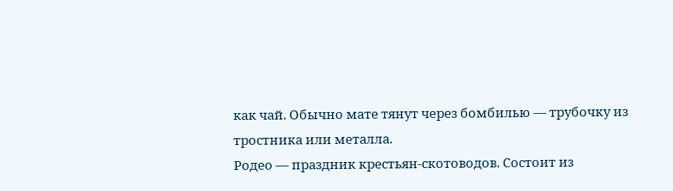как чай. Обычно мате тянут через бомбилью — трубочку из тростника или металла.
Родео — праздник крестьян-скотоводов. Состоит из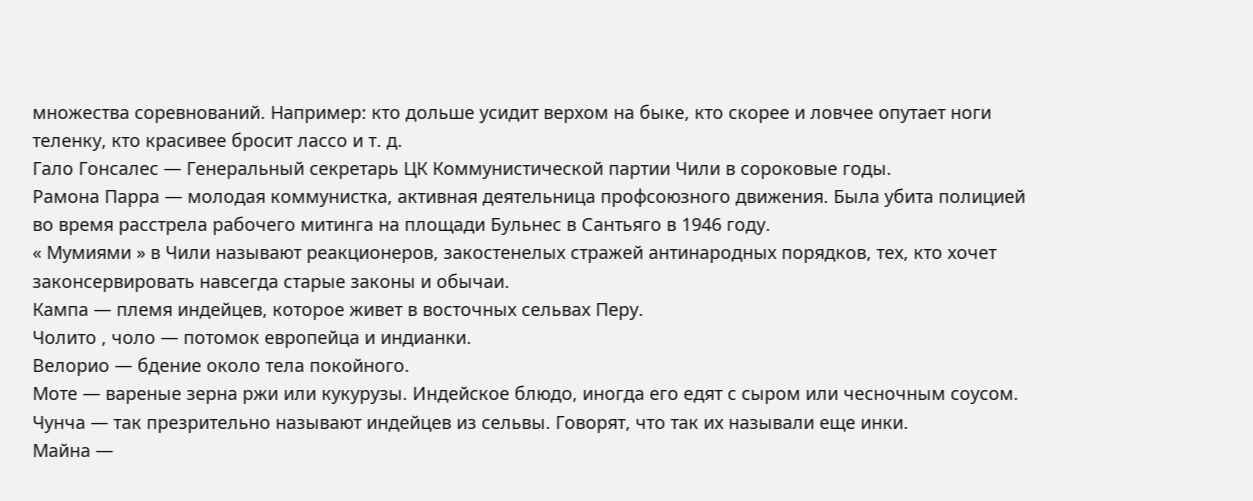множества соревнований. Например: кто дольше усидит верхом на быке, кто скорее и ловчее опутает ноги теленку, кто красивее бросит лассо и т. д.
Гало Гонсалес — Генеральный секретарь ЦК Коммунистической партии Чили в сороковые годы.
Рамона Парра — молодая коммунистка, активная деятельница профсоюзного движения. Была убита полицией во время расстрела рабочего митинга на площади Бульнес в Сантьяго в 1946 году.
« Мумиями » в Чили называют реакционеров, закостенелых стражей антинародных порядков, тех, кто хочет законсервировать навсегда старые законы и обычаи.
Кампа — племя индейцев, которое живет в восточных сельвах Перу.
Чолито , чоло — потомок европейца и индианки.
Велорио — бдение около тела покойного.
Моте — вареные зерна ржи или кукурузы. Индейское блюдо, иногда его едят с сыром или чесночным соусом.
Чунча — так презрительно называют индейцев из сельвы. Говорят, что так их называли еще инки.
Майна —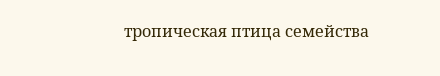тропическая птица семейства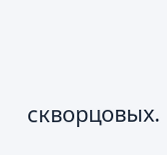скворцовых.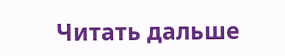Читать дальше